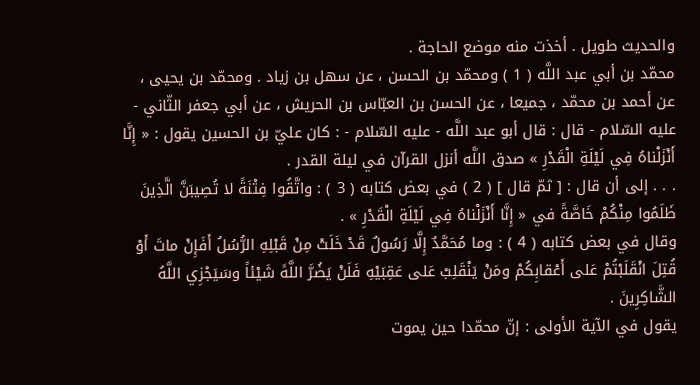والحديث طويل . أخذت منه موضع الحاجة .
محمّد بن أبي عبد اللَّه ( 1 ) ومحمّد بن الحسن ، عن سهل بن زياد . ومحمّد بن يحيى ، عن أحمد بن محمّد ، جميعا ، عن الحسن بن العبّاس بن الحريش ، عن أبي جعفر الثّاني - عليه السّلام - قال : قال أبو عبد اللَّه - عليه السّلام - : كان عليّ بن الحسين يقول : « إِنَّا أَنْزَلْناهُ فِي لَيْلَةِ الْقَدْرِ » صدق اللَّه أنزل القرآن في ليلة القدر .
. . . إلى أن قال : [ ثمّ قال ] ( 2 ) في بعض كتابه ( 3 ) : واتَّقُوا فِتْنَةً لا تُصِيبَنَّ الَّذِينَ ظَلَمُوا مِنْكُمْ خَاصَّةً في « إِنَّا أَنْزَلْناهُ فِي لَيْلَةِ الْقَدْرِ » .
وقال في بعض كتابه ( 4 ) : وما مُحَمَّدٌ إِلَّا رَسُولٌ قَدْ خَلَتْ مِنْ قَبْلِهِ الرُّسُلُ أَفَإِنْ ماتَ أَوْ قُتِلَ انْقَلَبْتُمْ عَلى أَعْقابِكُمْ ومَنْ يَنْقَلِبْ عَلى عَقِبَيْهِ فَلَنْ يَضُرَّ اللَّهً شَيْئاً وسَيَجْزِي اللَّهُ الشَّاكِرِينَ .
يقول في الآية الأولى : إنّ محمّدا حين يموت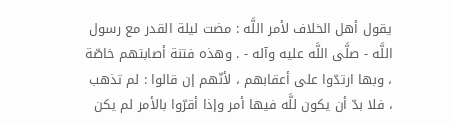يقول أهل الخلاف لأمر اللَّه : مضت ليلة القدر مع رسول اللَّه - صلَّى اللَّه عليه وآله - . وهذه فتنة أصابتهم خاصّة ، وبها ارتدّوا على أعقابهم ، لأنّهم إن قالوا : لم تذهب ، فلا بدّ أن يكون للَّه فيها أمر وإذا أقرّوا بالأمر لم يكن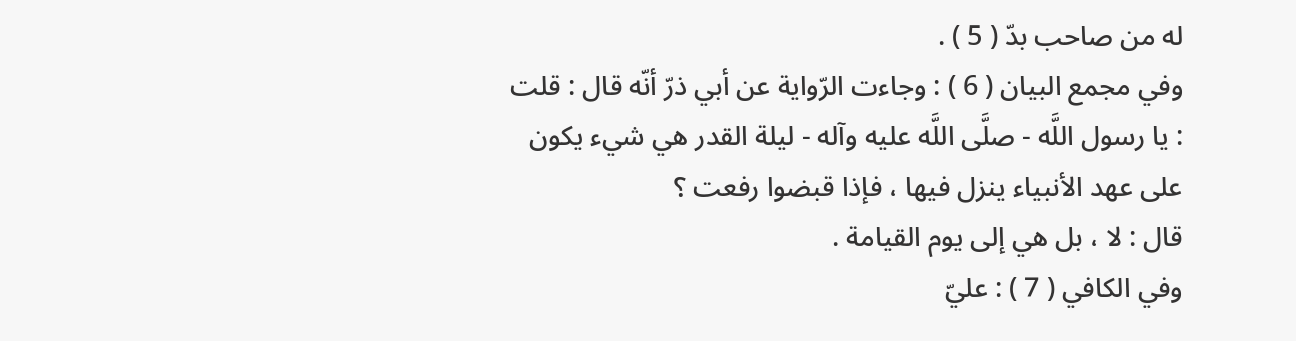له من صاحب بدّ ( 5 ) .
وفي مجمع البيان ( 6 ) : وجاءت الرّواية عن أبي ذرّ أنّه قال : قلت : يا رسول اللَّه - صلَّى اللَّه عليه وآله - ليلة القدر هي شيء يكون على عهد الأنبياء ينزل فيها ، فإذا قبضوا رفعت ؟
قال : لا ، بل هي إلى يوم القيامة .
وفي الكافي ( 7 ) : عليّ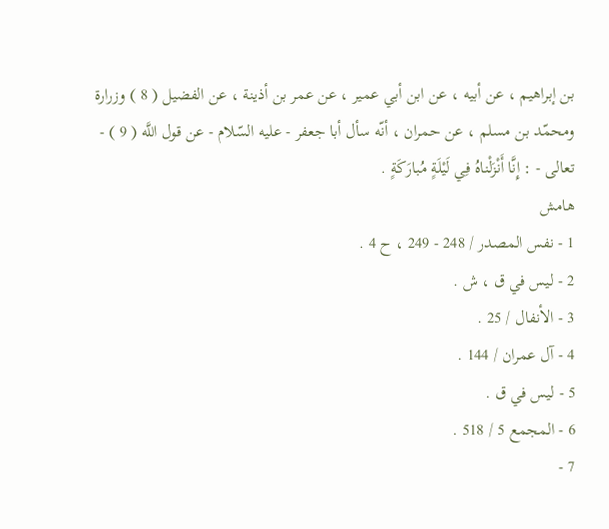بن إبراهيم ، عن أبيه ، عن ابن أبي عمير ، عن عمر بن أذينة ، عن الفضيل ( 8 ) وزرارة ومحمّد بن مسلم ، عن حمران ، أنّه سأل أبا جعفر - عليه السّلام - عن قول اللَّه ( 9 ) - تعالى - : إِنَّا أَنْزَلْناهُ فِي لَيْلَةٍ مُبارَكَةٍ .
هامش
1 - نفس المصدر / 248 - 249 ، ح 4 .
2 - ليس في ق ، ش .
3 - الأنفال / 25 .
4 - آل عمران / 144 .
5 - ليس في ق .
6 - المجمع 5 / 518 .
7 -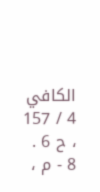الكافي 4 / 157 ، ح 6 .
8 - م ،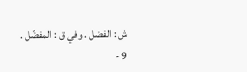ش : الفضل . وفي ق : المفضّل .
9 -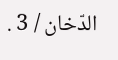الدّخان / 3 .